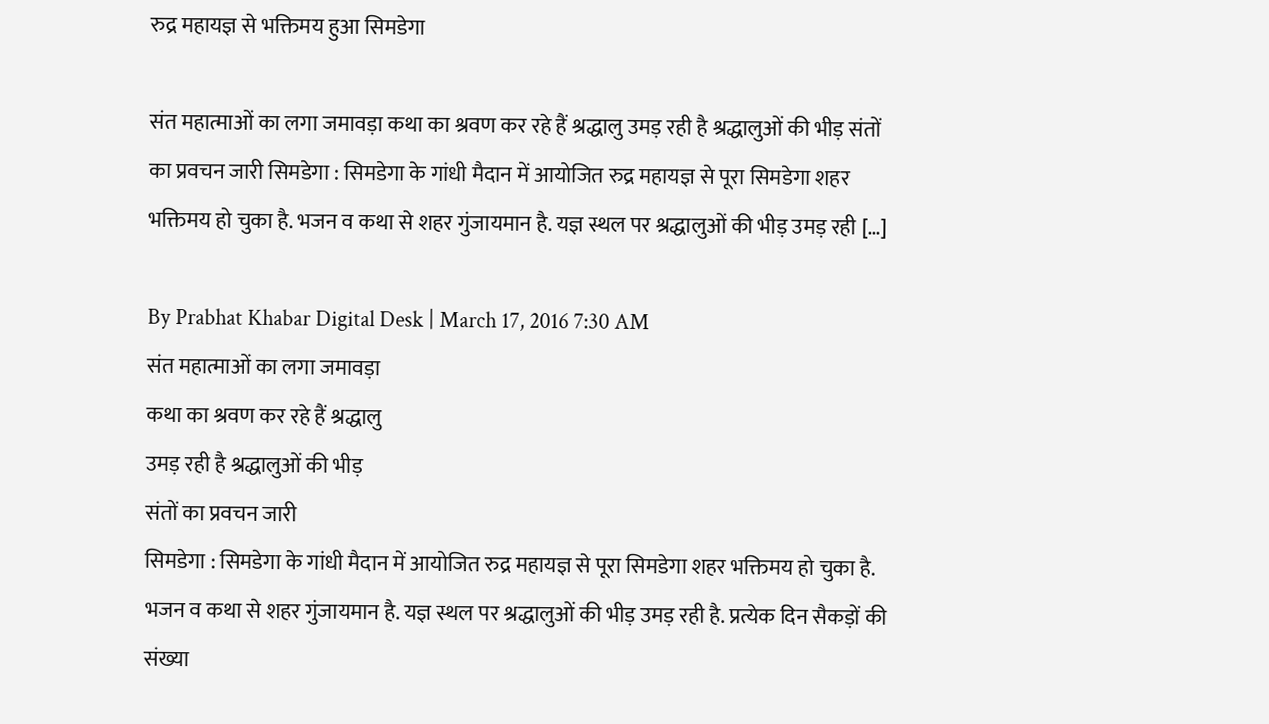रुद्र महायज्ञ से भक्तिमय हुआ सिमडेगा

संत महात्माओं का लगा जमावड़ा कथा का श्रवण कर रहे हैं श्रद्धालु उमड़ रही है श्रद्धालुओं की भीड़ संतों का प्रवचन जारी सिमडेगा : सिमडेगा के गांधी मैदान में आयोजित रुद्र महायज्ञ से पूरा सिमडेगा शहर भक्तिमय हो चुका है. भजन व कथा से शहर गुंजायमान है. यज्ञ स्थल पर श्रद्धालुओं की भीड़ उमड़ रही […]

By Prabhat Khabar Digital Desk | March 17, 2016 7:30 AM
संत महात्माओं का लगा जमावड़ा
कथा का श्रवण कर रहे हैं श्रद्धालु
उमड़ रही है श्रद्धालुओं की भीड़
संतों का प्रवचन जारी
सिमडेगा : सिमडेगा के गांधी मैदान में आयोजित रुद्र महायज्ञ से पूरा सिमडेगा शहर भक्तिमय हो चुका है. भजन व कथा से शहर गुंजायमान है. यज्ञ स्थल पर श्रद्धालुओं की भीड़ उमड़ रही है. प्रत्येक दिन सैकड़ों की संख्या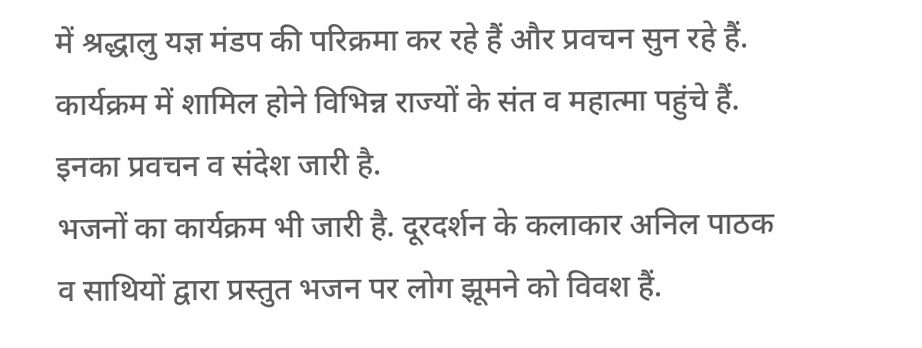में श्रद्धालु यज्ञ मंडप की परिक्रमा कर रहे हैं और प्रवचन सुन रहे हैं. कार्यक्रम में शामिल होने विभिन्न राज्यों के संत व महात्मा पहुंचे हैं. इनका प्रवचन व संदेश जारी है.
भजनों का कार्यक्रम भी जारी है. दूरदर्शन के कलाकार अनिल पाठक व साथियों द्वारा प्रस्तुत भजन पर लोग झूमने को विवश हैं.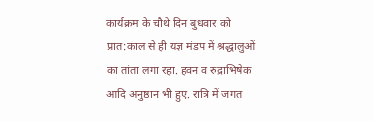कार्यक्रम के चौथे दिन बुधवार को प्रात:काल से ही यज्ञ मंडप में श्रद्धालुओं का तांता लगा रहा. हवन व रुद्राभिषेक आदि अनुष्ठान भी हुए. रात्रि में जगत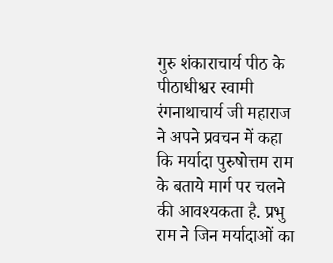गुरु शंकाराचार्य पीठ के पीठाधीश्वर स्वामी रंगनाथाचार्य जी महाराज ने अपने प्रवचन में कहा कि मर्यादा पुरुषोत्तम राम के बताये मार्ग पर चलने की आवश्यकता है. प्रभु राम ने जिन मर्यादाओं का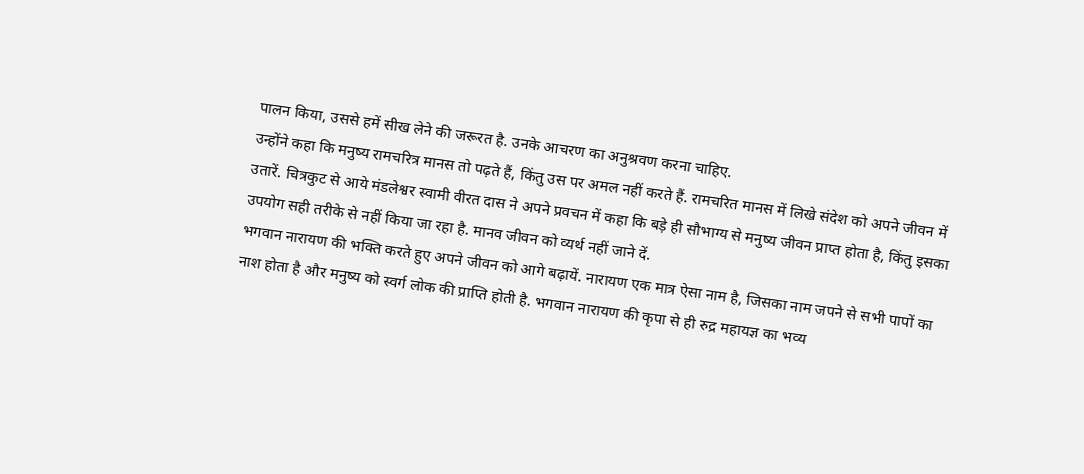पालन किया, उससे हमें सीख लेने की जरूरत है. उनके आचरण का अनुश्रवण करना चाहिए.
उन्होंने कहा कि मनुष्य रामचरित्र मानस तो पढ़ते हैं, किंतु उस पर अमल नहीं करते हैं. रामचरित मानस में लिखे संदेश को अपने जीवन में उतारें. चित्रकुट से आये मंडलेश्वर स्वामी वीरत दास ने अपने प्रवचन में कहा कि बड़े ही सौभाग्य से मनुष्य जीवन प्राप्त होता है, किंतु इसका उपयोग सही तरीके से नहीं किया जा रहा है. मानव जीवन को व्यर्थ नहीं जाने दें.
भगवान नारायण की भक्ति करते हुए अपने जीवन को आगे बढ़ायें. नारायण एक मात्र ऐसा नाम है, जिसका नाम जपने से सभी पापों का नाश होता है और मनुष्य को स्वर्ग लोक की प्राप्ति होती है. भगवान नारायण की कृपा से ही रुद्र महायज्ञ का भव्य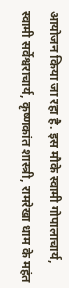आयोजन किया जा रहा है. इस मौके स्वामी गोपालाचार्य, स्वामी सर्वेश्वराचार्य, कृष्णकांत शास्त्री, रामरेखा धाम के महंत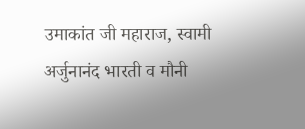उमाकांत जी महाराज, स्वामी अर्जुनानंद भारती व मौनी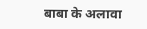बाबा के अलावा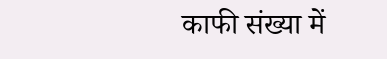काफी संख्या में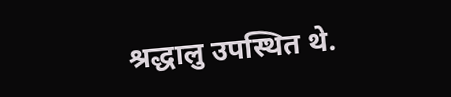श्रद्धालु उपस्थित थे.